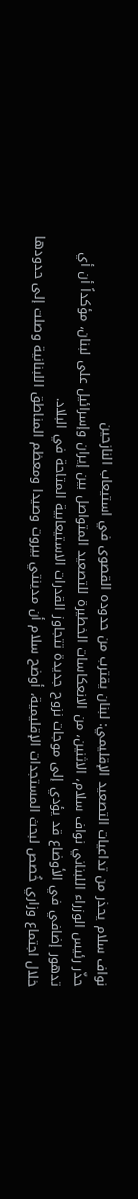نواف سلام يحذر من تداعيات التصعيد الإقليمي: لبنان يقترب من حدوده القصوى في استيعاب النازحين
حذّر رئيس الوزراء اللبناني نواف سلام، الاثنين، من الانعكاسات الخطيرة للتصعيد المتواصل بين إيران وإسرائيل على لبنان، مؤكداً أن أي تدهور إضافي في الأوضاع قد يؤدي إلى موجات نزوح جديدة تتجاوز القدرات الاستيعابية المتاحة في البلاد.
خلال اجتماع وزاري خُصص لبحث المستجدات الإقليمية، أوضح سلام أن مدينتي بيروت وصيدا ومعظم المناطق اللبنانية وصلت إلى حدودها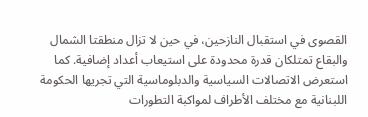القصوى في استقبال النازحين، في حين لا تزال منطقتا الشمال والبقاع تمتلكان قدرة محدودة على استيعاب أعداد إضافية. كما استعرض الاتصالات السياسية والدبلوماسية التي تجريها الحكومة اللبنانية مع مختلف الأطراف لمواكبة التطورات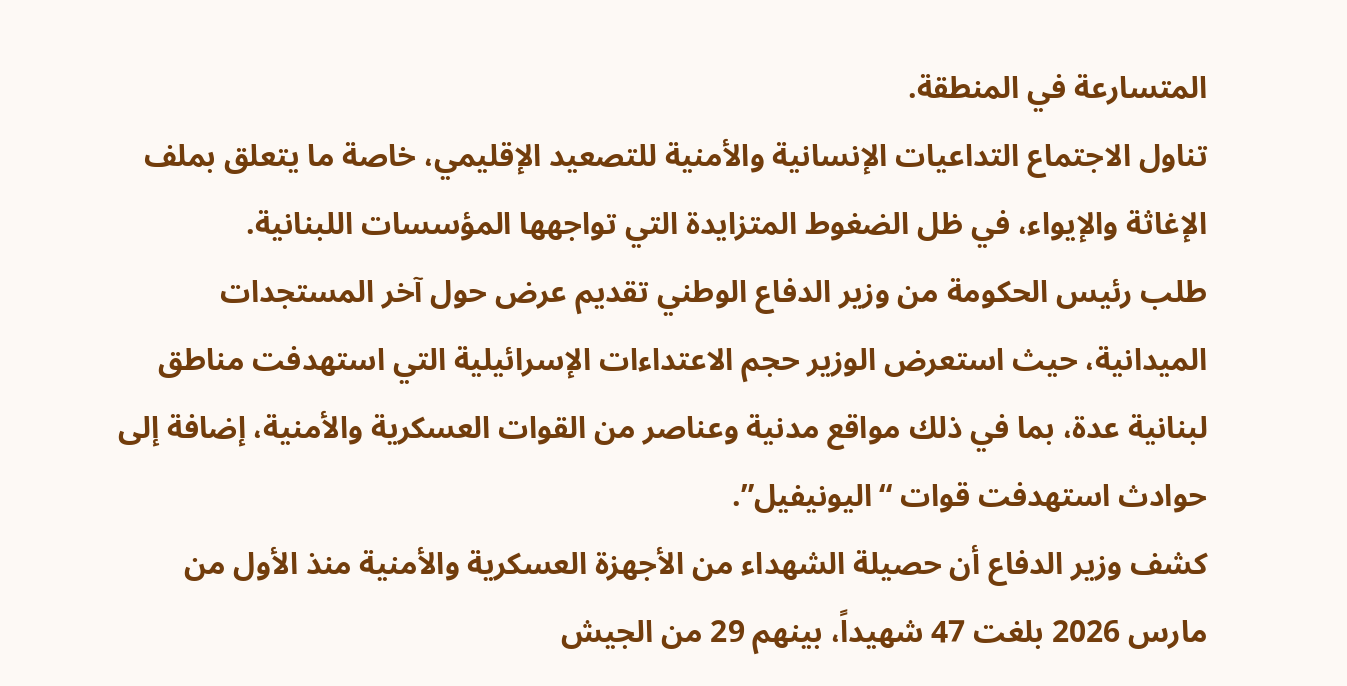المتسارعة في المنطقة.
تناول الاجتماع التداعيات الإنسانية والأمنية للتصعيد الإقليمي، خاصة ما يتعلق بملف الإغاثة والإيواء، في ظل الضغوط المتزايدة التي تواجهها المؤسسات اللبنانية.
طلب رئيس الحكومة من وزير الدفاع الوطني تقديم عرض حول آخر المستجدات الميدانية، حيث استعرض الوزير حجم الاعتداءات الإسرائيلية التي استهدفت مناطق لبنانية عدة، بما في ذلك مواقع مدنية وعناصر من القوات العسكرية والأمنية، إضافة إلى حوادث استهدفت قوات “اليونيفيل”.
كشف وزير الدفاع أن حصيلة الشهداء من الأجهزة العسكرية والأمنية منذ الأول من مارس 2026 بلغت 47 شهيداً، بينهم 29 من الجيش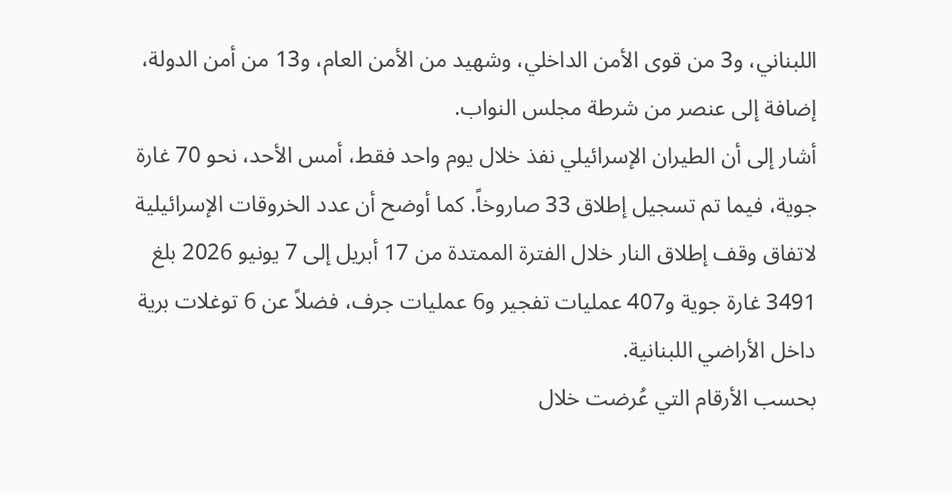اللبناني، و3 من قوى الأمن الداخلي، وشهيد من الأمن العام، و13 من أمن الدولة، إضافة إلى عنصر من شرطة مجلس النواب.
أشار إلى أن الطيران الإسرائيلي نفذ خلال يوم واحد فقط، أمس الأحد، نحو 70 غارة جوية، فيما تم تسجيل إطلاق 33 صاروخاً. كما أوضح أن عدد الخروقات الإسرائيلية لاتفاق وقف إطلاق النار خلال الفترة الممتدة من 17 أبريل إلى 7 يونيو 2026 بلغ 3491 غارة جوية و407 عمليات تفجير و6 عمليات جرف، فضلاً عن 6 توغلات برية داخل الأراضي اللبنانية.
بحسب الأرقام التي عُرضت خلال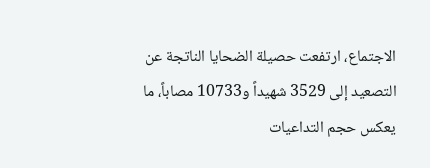الاجتماع، ارتفعت حصيلة الضحايا الناتجة عن التصعيد إلى 3529 شهيداً و10733 مصاباً، ما يعكس حجم التداعيات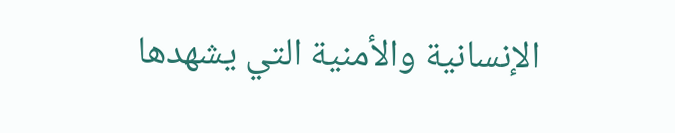الإنسانية والأمنية التي يشهدها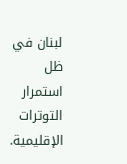لبنان في ظل استمرار التوترات الإقليمية.